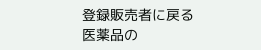登録販売者に戻る
医薬品の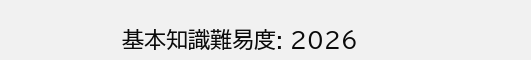基本知識難易度: 2026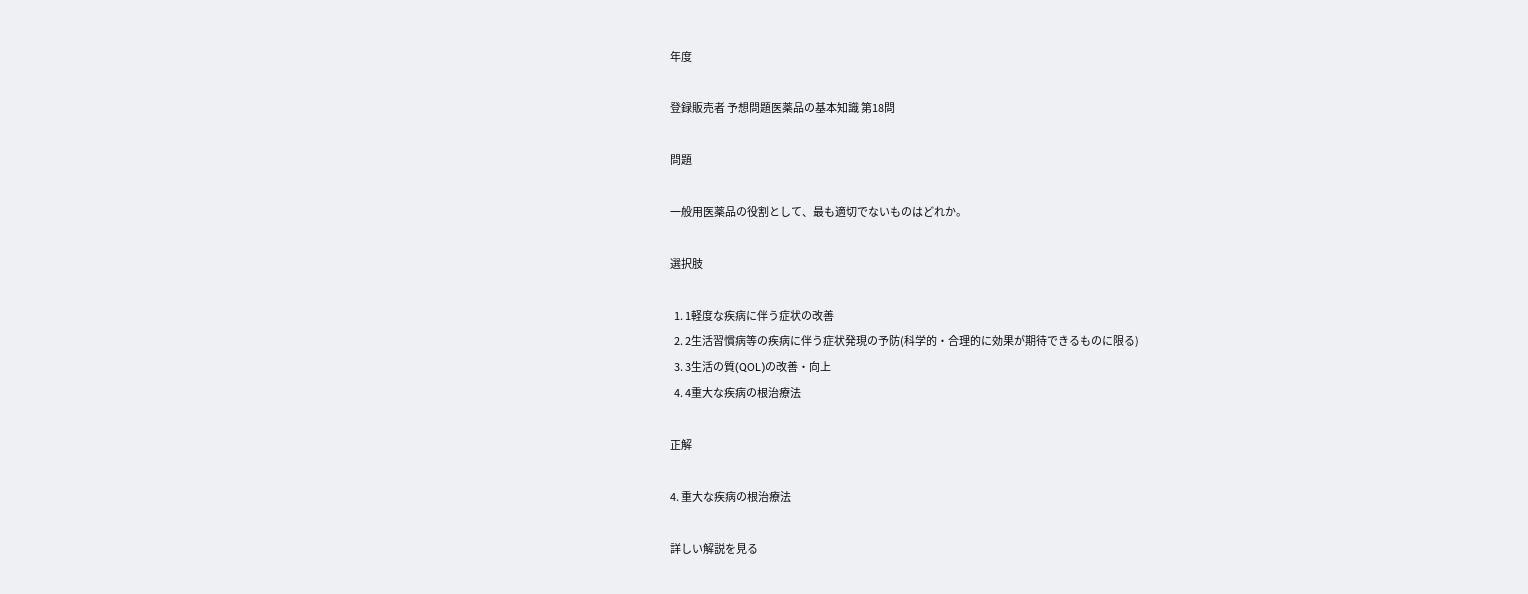年度

登録販売者 予想問題医薬品の基本知識 第18問

問題

一般用医薬品の役割として、最も適切でないものはどれか。

選択肢

  1. 1軽度な疾病に伴う症状の改善
  2. 2生活習慣病等の疾病に伴う症状発現の予防(科学的・合理的に効果が期待できるものに限る)
  3. 3生活の質(QOL)の改善・向上
  4. 4重大な疾病の根治療法

正解

4. 重大な疾病の根治療法

詳しい解説を見る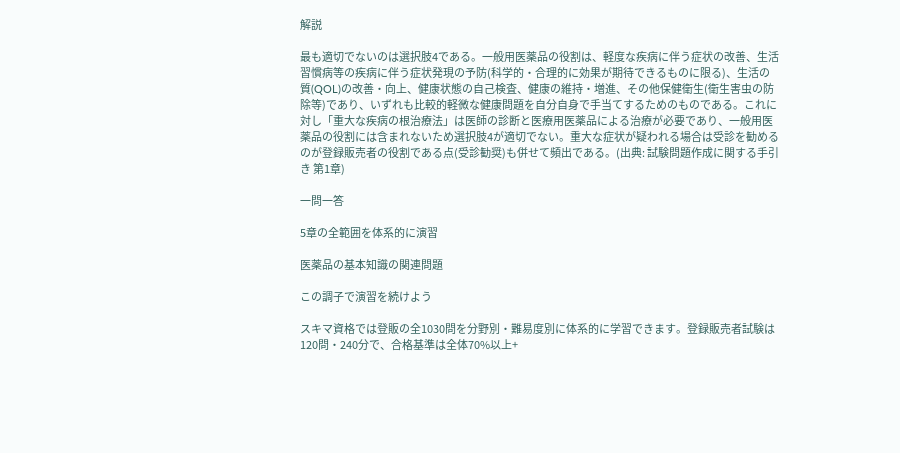解説

最も適切でないのは選択肢4である。一般用医薬品の役割は、軽度な疾病に伴う症状の改善、生活習慣病等の疾病に伴う症状発現の予防(科学的・合理的に効果が期待できるものに限る)、生活の質(QOL)の改善・向上、健康状態の自己検査、健康の維持・増進、その他保健衛生(衛生害虫の防除等)であり、いずれも比較的軽微な健康問題を自分自身で手当てするためのものである。これに対し「重大な疾病の根治療法」は医師の診断と医療用医薬品による治療が必要であり、一般用医薬品の役割には含まれないため選択肢4が適切でない。重大な症状が疑われる場合は受診を勧めるのが登録販売者の役割である点(受診勧奨)も併せて頻出である。(出典: 試験問題作成に関する手引き 第1章)

一問一答

5章の全範囲を体系的に演習

医薬品の基本知識の関連問題

この調子で演習を続けよう

スキマ資格では登販の全1030問を分野別・難易度別に体系的に学習できます。登録販売者試験は120問・240分で、合格基準は全体70%以上+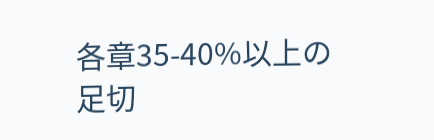各章35-40%以上の足切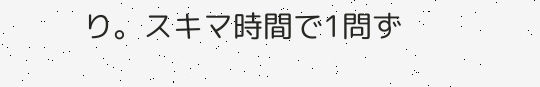り。スキマ時間で1問ず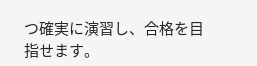つ確実に演習し、合格を目指せます。